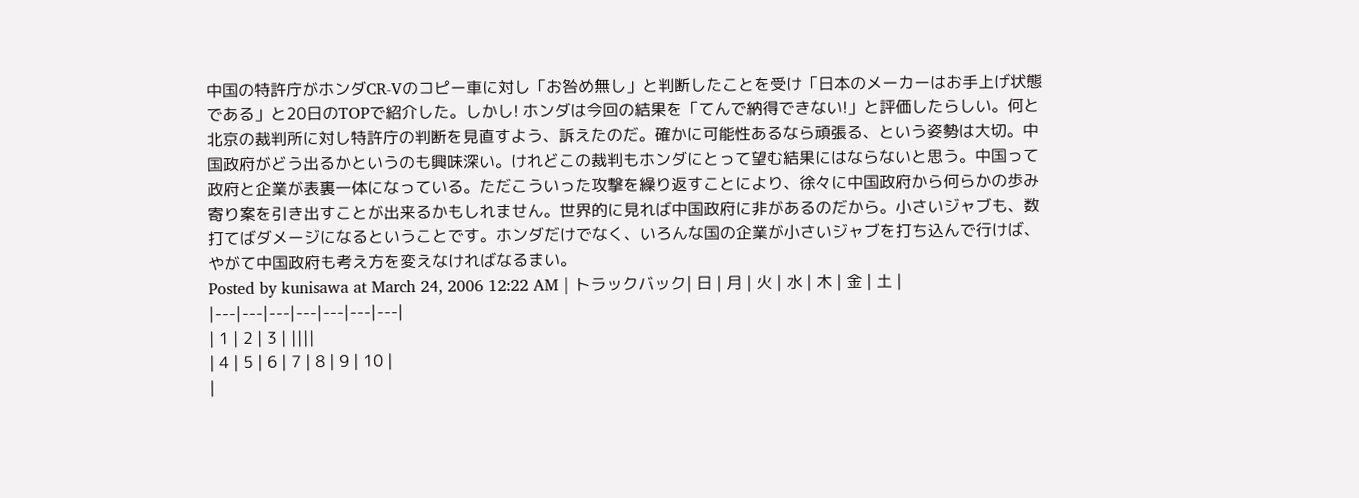中国の特許庁がホンダCR-Vのコピー車に対し「お咎め無し」と判断したことを受け「日本のメーカーはお手上げ状態である」と20日のTOPで紹介した。しかし! ホンダは今回の結果を「てんで納得できない!」と評価したらしい。何と北京の裁判所に対し特許庁の判断を見直すよう、訴えたのだ。確かに可能性あるなら頑張る、という姿勢は大切。中国政府がどう出るかというのも興味深い。けれどこの裁判もホンダにとって望む結果にはならないと思う。中国って政府と企業が表裏一体になっている。ただこういった攻撃を繰り返すことにより、徐々に中国政府から何らかの歩み寄り案を引き出すことが出来るかもしれません。世界的に見れば中国政府に非があるのだから。小さいジャブも、数打てばダメージになるということです。ホンダだけでなく、いろんな国の企業が小さいジャブを打ち込んで行けば、やがて中国政府も考え方を変えなければなるまい。
Posted by kunisawa at March 24, 2006 12:22 AM | トラックバック| 日 | 月 | 火 | 水 | 木 | 金 | 土 |
|---|---|---|---|---|---|---|
| 1 | 2 | 3 | ||||
| 4 | 5 | 6 | 7 | 8 | 9 | 10 |
|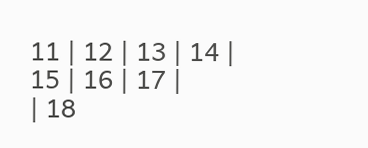11 | 12 | 13 | 14 | 15 | 16 | 17 |
| 18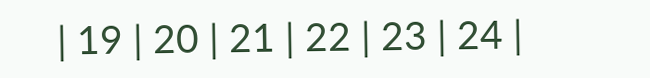| 19 | 20 | 21 | 22 | 23 | 24 |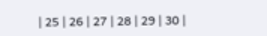| 25 | 26 | 27 | 28 | 29 | 30 |